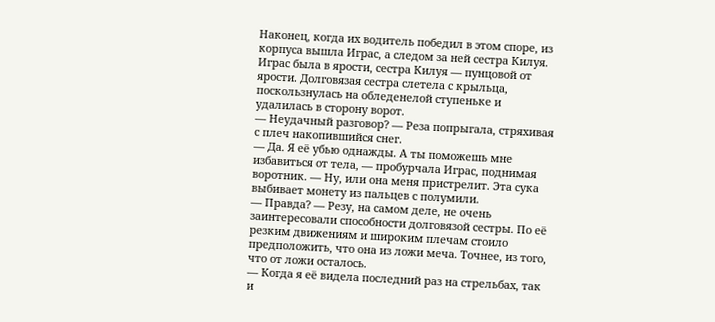Наконец, когда их водитель победил в этом споре, из корпуса вышла Играс, а следом за ней сестра Килуя. Играс была в ярости, сестра Килуя — пунцовой от ярости. Долговязая сестра слетела с крыльца, поскользнулась на обледенелой ступеньке и удалилась в сторону ворот.
— Неудачный разговор? — Реза попрыгала, стряхивая с плеч накопившийся снег.
— Да. Я её убью однажды. А ты поможешь мне избавиться от тела, — пробурчала Играс, поднимая воротник. — Ну, или она меня пристрелит. Эта сука выбивает монету из пальцев с полумили.
— Правда? — Резу, на самом деле, не очень заинтересовали способности долговязой сестры. По её резким движениям и широким плечам стоило предположить, что она из ложи меча. Точнее, из того, что от ложи осталось.
— Когда я её видела последний раз на стрельбах, так и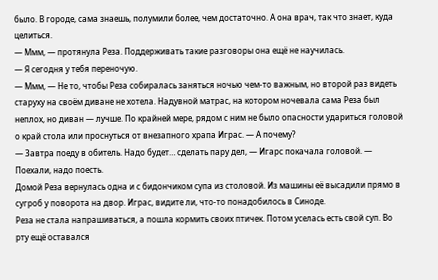было. В городе, сама знаешь, полумили более, чем достаточно. А она врач, так что знает, куда целиться.
— Ммм, — протянула Реза. Поддерживать такие разговоры она ещё не научилась.
— Я сегодня у тебя переночую.
— Ммм, — Не то, чтобы Реза собиралась заняться ночью чем-то важным, но второй раз видеть старуху на своём диване не хотела. Надувной матрас, на котором ночевала сама Реза был неплох, но диван — лучше. По крайней мере, рядом с ним не было опасности удариться головой о край стола или проснуться от внезапного храпа Играс. — А почему?
— Завтра поеду в обитель. Надо будет… сделать пару дел, — Игарс покачала головой. — Поехали, надо поесть.
Домой Реза вернулась одна и с бидончиком супа из столовой. Из машины её высадили прямо в сугроб у поворота на двор. Играс, видите ли, что-то понадобилось в Синоде.
Реза не стала напрашиваться, а пошла кормить своих птичек. Потом уселась есть свой суп. Во рту ещё оставался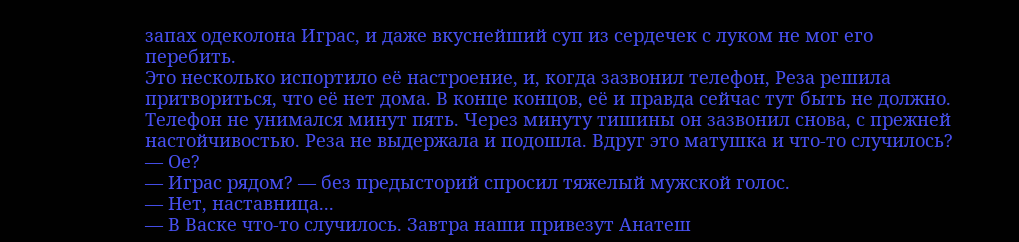запах одеколона Играс, и даже вкуснейший суп из сердечек с луком не мог его перебить.
Это несколько испортило её настроение, и, когда зазвонил телефон, Реза решила притвориться, что её нет дома. В конце концов, её и правда сейчас тут быть не должно.
Телефон не унимался минут пять. Через минуту тишины он зазвонил снова, с прежней настойчивостью. Реза не выдержала и подошла. Вдруг это матушка и что-то случилось?
— Ое?
— Играс рядом? — без предысторий спросил тяжелый мужской голос.
— Нет, наставница...
— В Васке что-то случилось. Завтра наши привезут Анатеш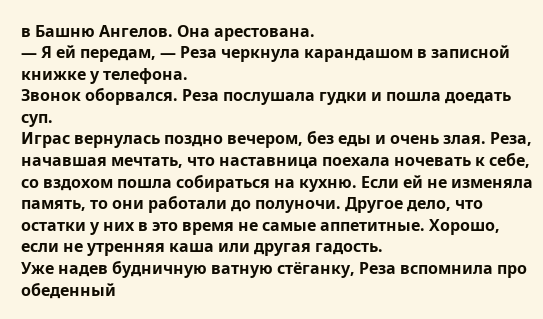в Башню Ангелов. Она арестована.
— Я ей передам, — Реза черкнула карандашом в записной книжке у телефона.
Звонок оборвался. Реза послушала гудки и пошла доедать суп.
Играс вернулась поздно вечером, без еды и очень злая. Реза, начавшая мечтать, что наставница поехала ночевать к себе, со вздохом пошла собираться на кухню. Если ей не изменяла память, то они работали до полуночи. Другое дело, что остатки у них в это время не самые аппетитные. Хорошо, если не утренняя каша или другая гадость.
Уже надев будничную ватную стёганку, Реза вспомнила про обеденный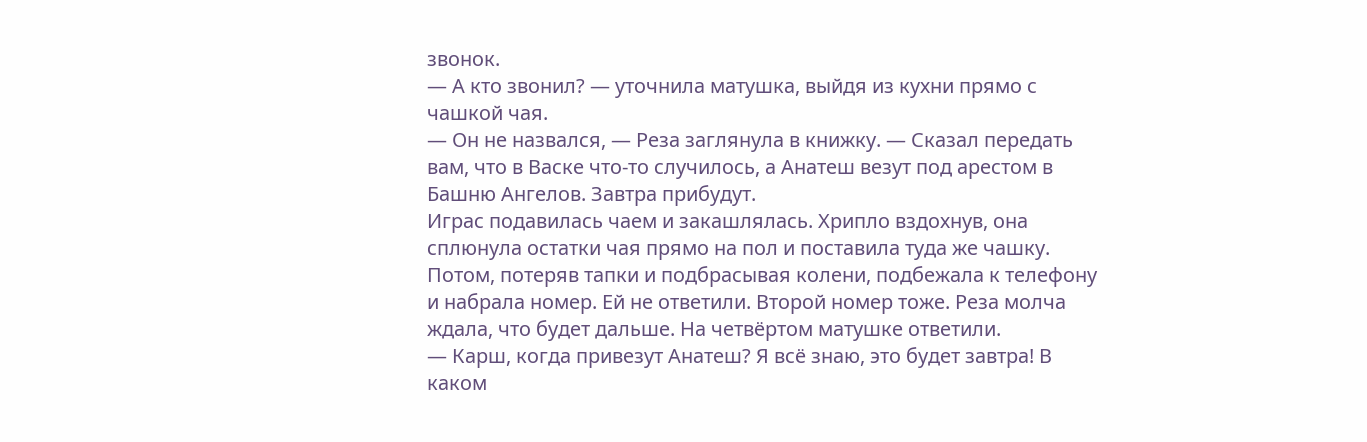звонок.
— А кто звонил? — уточнила матушка, выйдя из кухни прямо с чашкой чая.
— Он не назвался, — Реза заглянула в книжку. — Сказал передать вам, что в Васке что-то случилось, а Анатеш везут под арестом в Башню Ангелов. Завтра прибудут.
Играс подавилась чаем и закашлялась. Хрипло вздохнув, она сплюнула остатки чая прямо на пол и поставила туда же чашку. Потом, потеряв тапки и подбрасывая колени, подбежала к телефону и набрала номер. Ей не ответили. Второй номер тоже. Реза молча ждала, что будет дальше. На четвёртом матушке ответили.
— Карш, когда привезут Анатеш? Я всё знаю, это будет завтра! В каком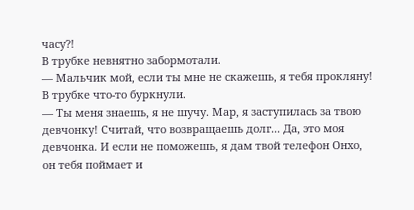часу?!
В трубке невнятно забормотали.
— Мальчик мой, если ты мне не скажешь, я тебя прокляну!
В трубке что-то буркнули.
— Ты меня знаешь, я не шучу. Мар, я заступилась за твою девчонку! Считай, что возвращаешь долг... Да, это моя девчонка. И если не поможешь, я дам твой телефон Онхо, он тебя поймает и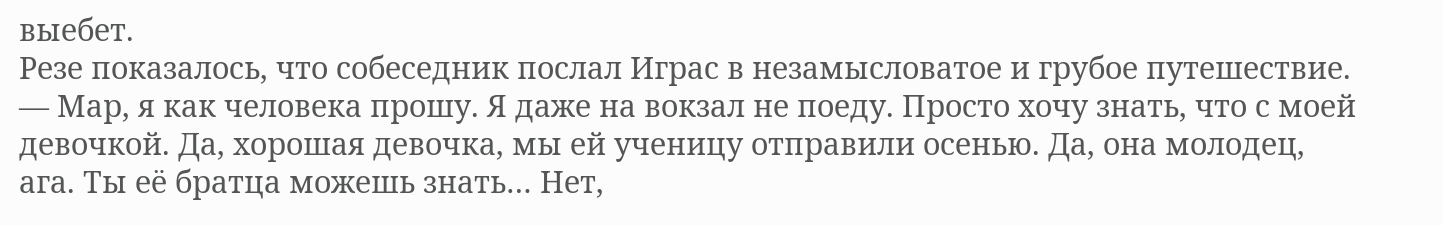выебет.
Резе показалось, что собеседник послал Играс в незамысловатое и грубое путешествие.
— Мар, я как человека прошу. Я даже на вокзал не поеду. Просто хочу знать, что с моей девочкой. Да, хорошая девочка, мы ей ученицу отправили осенью. Да, она молодец, ага. Ты её братца можешь знать… Нет,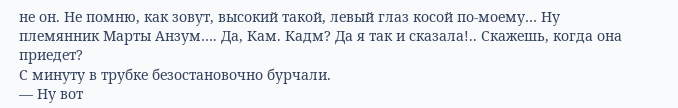не он. Не помню, как зовут, высокий такой, левый глаз косой по-моему… Ну племянник Марты Анзум…. Да, Кам. Кадм? Да я так и сказала!.. Скажешь, когда она приедет?
С минуту в трубке безостановочно бурчали.
— Ну вот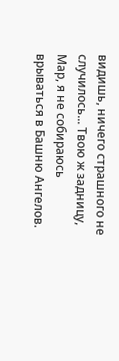видишь, ничего страшного не случилось... Твою ж задницу, Мар, я не собираюсь врываться в Башню Ангелов.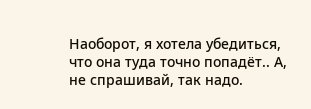Наоборот, я хотела убедиться, что она туда точно попадёт.. А, не спрашивай, так надо.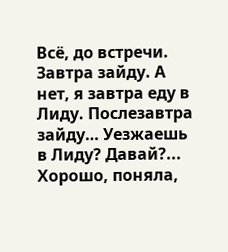Всё, до встречи. Завтра зайду. А нет, я завтра еду в Лиду. Послезавтра зайду… Уезжаешь в Лиду? Давай?... Хорошо, поняла,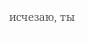исчезаю, ты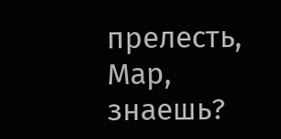прелесть, Мар, знаешь?